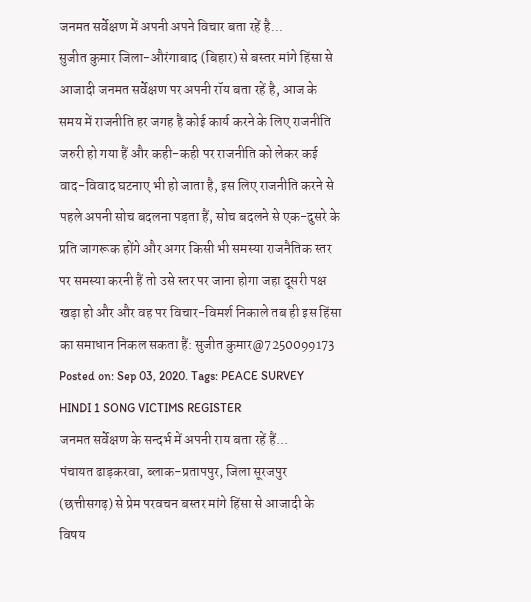जनमत सर्वेक्षण में अपनी अपने विचार बता रहें है...
सुजीत कुमार जिला-औरंगाबाद (बिहार) से बस्तर मांगे हिंसा से आजादी जनमत सर्वेक्षण पर अपनी रॉय बता रहें है, आज के समय में राजनीति हर जगह है कोई कार्य करने के लिए राजनीति जरुरी हो गया हैं और कही-कही पर राजनीति को लेकर कई वाद-विवाद घटनाए भी हो जाता है, इस लिए राजनीति करने से पहले अपनी सोच बदलना पड़ता हैं, सोच बदलने से एक-दुसरे के प्रति जागरूक होंगे और अगर किसी भी समस्या राजनैतिक स्तर पर समस्या करनी हैं तो उसे स्तर पर जाना होगा जहा दूसरी पक्ष खड़ा हो और और वह पर विचार-विमर्श निकाले तब ही इस हिंसा का समाधान निकल सकता हैं: सुजीत कुमार@7250099173
Posted on: Sep 03, 2020. Tags: PEACE SURVEY HINDI 1 SONG VICTIMS REGISTER
जनमत सर्वेक्षण के सन्दर्भ में अपनी राय बता रहें हैं...
पंचायत ढाड़करवा, ब्लाक-प्रतापपुर, जिला सूरजपुर (छत्तीसगढ़) से प्रेम परवचन बस्तर मांगे हिंसा से आजादी के विषय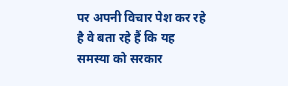पर अपनी विचार पेश कर रहे है वे बता रहे हैं कि यह समस्या को सरकार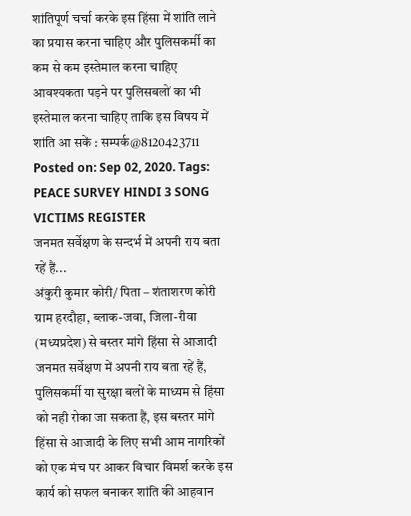शांतिपूर्ण चर्चा करके इस हिंसा में शांति लाने का प्रयास करना चाहिए और पुलिसकर्मी का कम से कम इस्तेमाल करना चाहिए आवश्यकता पड़ने पर पुलिसबलों का भी इस्तेमाल करना चाहिए ताकि इस विषय में शांति आ सकें : सम्पर्क@8120423711
Posted on: Sep 02, 2020. Tags: PEACE SURVEY HINDI 3 SONG VICTIMS REGISTER
जनमत सर्वेक्षण के सन्दर्भ में अपनी राय बता रहें हैं...
अंकुरी कुमार कोरी/ पिता – शंताशरण कोरी ग्राम हरदौहा, ब्लाक-जवा, जिला-रीवा (मध्यप्रदेश) से बस्तर मांगे हिंसा से आजादी जनमत सर्वेक्षण में अपनी राय बता रहें हैं, पुलिसकर्मी या सुरक्षा बलों के माध्यम से हिंसा को नही रोका जा सकता हैं, इस बस्तर मांगे हिंसा से आजादी के लिए सभी आम नागरिकों को एक मंच पर आकर विचार विमर्श करके इस कार्य को सफल बनाकर शांति की आहवान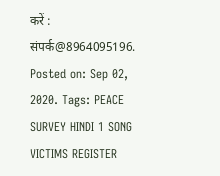करें : संपर्क@8964095196.
Posted on: Sep 02, 2020. Tags: PEACE SURVEY HINDI 1 SONG VICTIMS REGISTER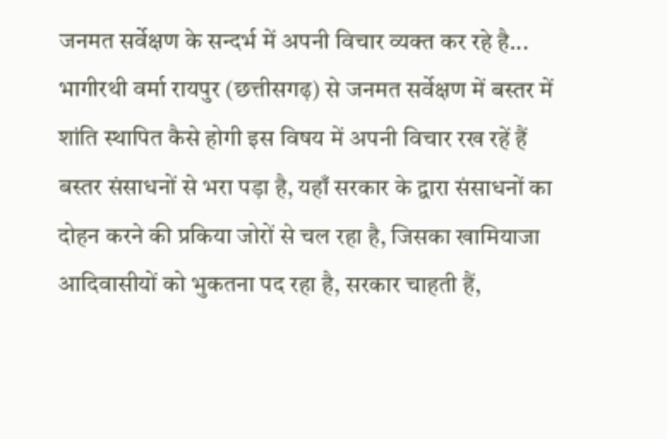जनमत सर्वेक्षण के सन्दर्भ में अपनी विचार व्यक्त कर रहे है...
भागीरथी वर्मा रायपुर (छत्तीसगढ़) से जनमत सर्वेक्षण में बस्तर में शांति स्थापित कैसे होगी इस विषय में अपनी विचार रख रहें हैं बस्तर संसाधनों से भरा पड़ा है, यहाँ सरकार के द्वारा संसाधनों का दोहन करने की प्रकिया जोरों से चल रहा है, जिसका खामियाजा आदिवासीयों को भुकतना पद रहा है, सरकार चाहती हैं,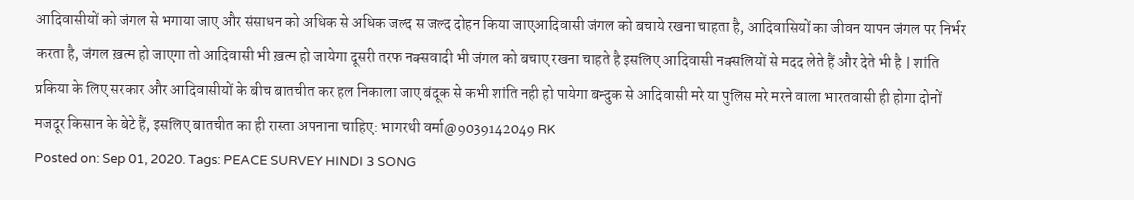आदिवासीयों को जंगल से भगाया जाए और संसाधन को अधिक से अधिक जल्द स जल्द दोहन किया जाएआदिवासी जंगल को बचाये रखना चाहता है, आदिवासियों का जीवन यापन जंगल पर निर्भर करता है, जंगल ख़त्म हो जाएगा तो आदिवासी भी ख़त्म हो जायेगा दूसरी तरफ नक्सवादी भी जंगल को बचाए रखना चाहते है इसलिए आदिवासी नक्सलियों से मदद लेते हैं और देते भी है | शांति प्रकिया के लिए सरकार और आदिवासीयों के बीच बातचीत कर हल निकाला जाए बंदूक से कभी शांति नही हो पायेगा बन्दुक से आदिवासी मरे या पुलिस मरे मरने वाला भारतवासी ही होगा दोनों मजदूर किसान के बेटे हैं, इसलिए बातचीत का ही रास्ता अपनाना चाहिए: भागरथी वर्मा@9039142049 RK
Posted on: Sep 01, 2020. Tags: PEACE SURVEY HINDI 3 SONG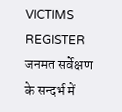VICTIMS REGISTER
जनमत सर्वेक्षण के सन्दर्भ में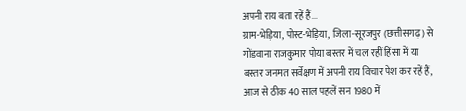अपनी राय बता रहें हैं...
ग्राम-भेड़िया, पोस्ट-भेड़िया, जिला-सूरजपुर (छत्तीसगढ़) से गोंडवाना राजकुमार पोया बस्तर में चल रहीं हिंसा में या बस्तर जनमत सर्वेक्षण में अपनी राय विचार पेश कर रहें हैं, आज से ठीक 40 साल पहलें सन 1980 में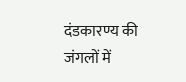दंडकारण्य की जंगलों में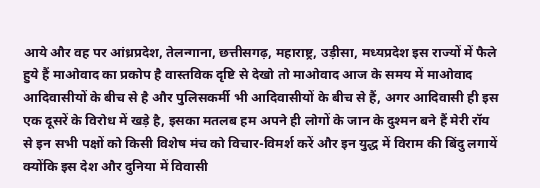आये और वह पर आंध्रप्रदेश, तेलन्गाना, छत्तीसगढ़, महाराष्ट्र, उड़ीसा, मध्यप्रदेश इस राज्यों में फैले हुये हैं माओवाद का प्रकोप है वास्तविक दृष्टि से देखो तो माओवाद आज के समय में माओवाद आदिवासीयों के बीच से है और पुलिसकर्मी भी आदिवासीयों के बीच से हैं, अगर आदिवासी ही इस एक दूसरें के विरोध में खड़े है, इसका मतलब हम अपने ही लोगों के जान के दुश्मन बने हैं मेरी रॉय से इन सभी पक्षों को किसी विशेष मंच को विचार-विमर्श करें और इन युद्ध में विराम की बिंदु लगायें क्योंकि इस देश और दुनिया में विवासी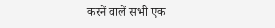करनें वालें सभी एक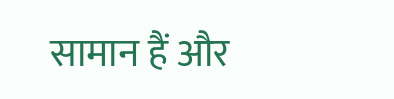सामान हैं और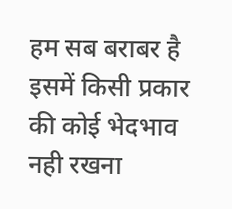हम सब बराबर है इसमें किसी प्रकार की कोई भेदभाव नही रखना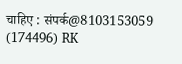चाहिए : संपर्क@8103153059 (174496) RK